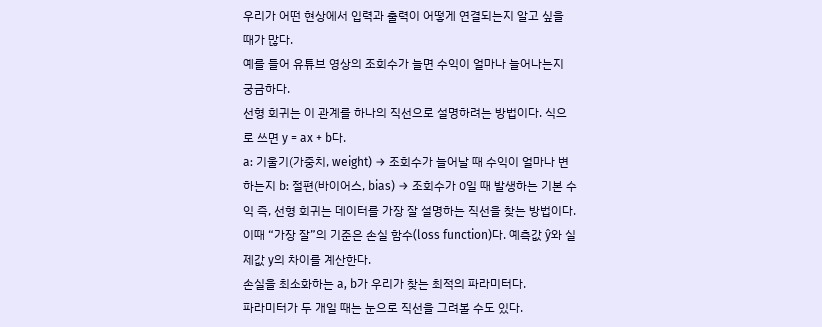우리가 어떤 현상에서 입력과 출력이 어떻게 연결되는지 알고 싶을 때가 많다.
예를 들어 유튜브 영상의 조회수가 늘면 수익이 얼마나 늘어나는지 궁금하다.
선형 회귀는 이 관계를 하나의 직선으로 설명하려는 방법이다. 식으로 쓰면 y = ax + b다.
a: 기울기(가중치, weight) → 조회수가 늘어날 때 수익이 얼마나 변하는지 b: 절편(바이어스, bias) → 조회수가 0일 때 발생하는 기본 수익 즉, 선형 회귀는 데이터를 가장 잘 설명하는 직선을 찾는 방법이다.
이때 “가장 잘”의 기준은 손실 함수(loss function)다. 예측값 ŷ와 실제값 y의 차이를 계산한다.
손실을 최소화하는 a, b가 우리가 찾는 최적의 파라미터다.
파라미터가 두 개일 때는 눈으로 직선을 그려볼 수도 있다.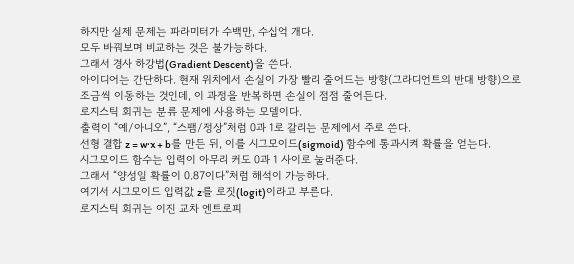하지만 실제 문제는 파라미터가 수백만, 수십억 개다.
모두 바꿔보며 비교하는 것은 불가능하다.
그래서 경사 하강법(Gradient Descent)을 쓴다.
아이디어는 간단하다. 현재 위치에서 손실이 가장 빨리 줄어드는 방향(그라디언트의 반대 방향)으로 조금씩 이동하는 것인데, 이 과정을 반복하면 손실이 점점 줄어든다.
로지스틱 회귀는 분류 문제에 사용하는 모델이다.
출력이 “예/아니오”, “스팸/정상”처럼 0과 1로 갈리는 문제에서 주로 쓴다.
선형 결합 z = w·x + b를 만든 뒤, 이를 시그모이드(sigmoid) 함수에 통과시켜 확률을 얻는다.
시그모이드 함수는 입력이 아무리 커도 0과 1 사이로 눌러준다.
그래서 “양성일 확률이 0.87이다”처럼 해석이 가능하다.
여기서 시그모이드 입력값 z를 로짓(logit)이라고 부른다.
로지스틱 회귀는 이진 교차 엔트로피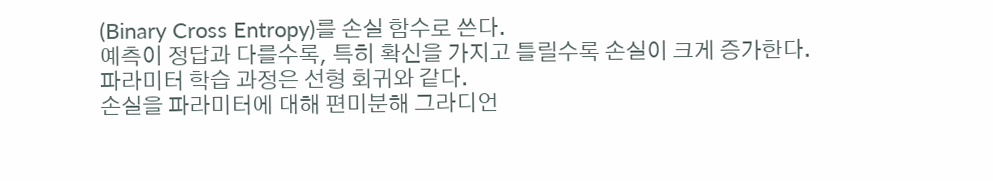(Binary Cross Entropy)를 손실 함수로 쓴다.
예측이 정답과 다를수록, 특히 확신을 가지고 틀릴수록 손실이 크게 증가한다.
파라미터 학습 과정은 선형 회귀와 같다.
손실을 파라미터에 대해 편미분해 그라디언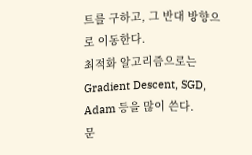트를 구하고, 그 반대 방향으로 이동한다.
최적화 알고리즘으로는 Gradient Descent, SGD, Adam 등을 많이 쓴다.
문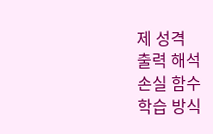제 성격
출력 해석
손실 함수
학습 방식